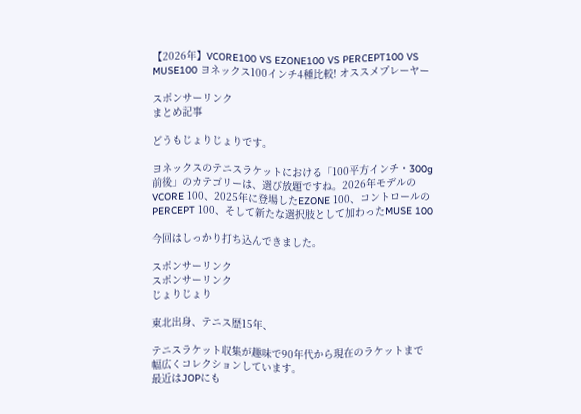【2026年】VCORE100 VS EZONE100 VS PERCEPT100 VS MUSE100 ヨネックス100インチ4種比較! オススメプレーヤー

スポンサーリンク
まとめ記事

どうもじょりじょりです。

ヨネックスのテニスラケットにおける「100平方インチ・300g前後」のカテゴリーは、選び放題ですね。2026年モデルのVCORE 100、2025年に登場したEZONE 100、コントロールのPERCEPT 100、そして新たな選択肢として加わったMUSE 100

今回はしっかり打ち込んできました。

スポンサーリンク
スポンサーリンク
じょりじょり

東北出身、テニス歴15年、

テニスラケット収集が趣味で90年代から現在のラケットまで幅広くコレクションしています。
最近はJOPにも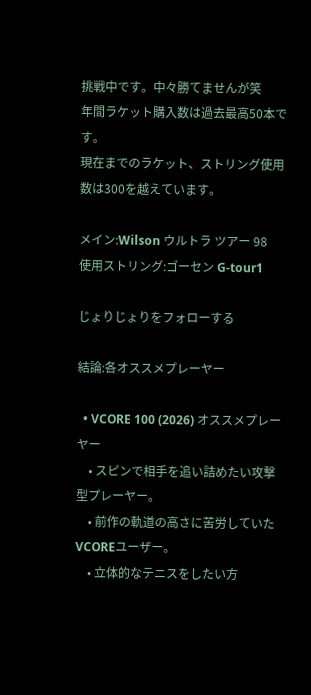挑戦中です。中々勝てませんが笑
年間ラケット購入数は過去最高50本です。
現在までのラケット、ストリング使用数は300を越えています。

メイン:Wilson ウルトラ ツアー 98
使用ストリング:ゴーセン G-tour1

じょりじょりをフォローする

結論:各オススメプレーヤー

  • VCORE 100 (2026) オススメプレーヤー
    • スピンで相手を追い詰めたい攻撃型プレーヤー。
    • 前作の軌道の高さに苦労していたVCOREユーザー。
    • 立体的なテニスをしたい方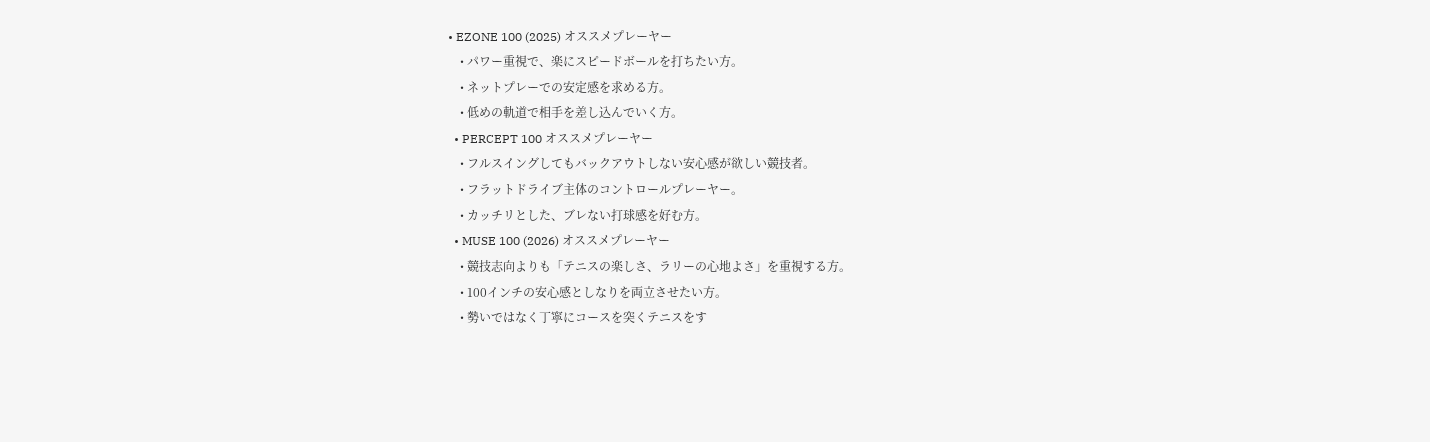• EZONE 100 (2025) オススメプレーヤー
    • パワー重視で、楽にスピードボールを打ちたい方。
    • ネットプレーでの安定感を求める方。
    • 低めの軌道で相手を差し込んでいく方。
  • PERCEPT 100 オススメプレーヤー
    • フルスイングしてもバックアウトしない安心感が欲しい競技者。
    • フラットドライブ主体のコントロールプレーヤー。
    • カッチリとした、ブレない打球感を好む方。
  • MUSE 100 (2026) オススメプレーヤー
    • 競技志向よりも「テニスの楽しさ、ラリーの心地よさ」を重視する方。
    • 100インチの安心感としなりを両立させたい方。
    • 勢いではなく丁寧にコースを突くテニスをす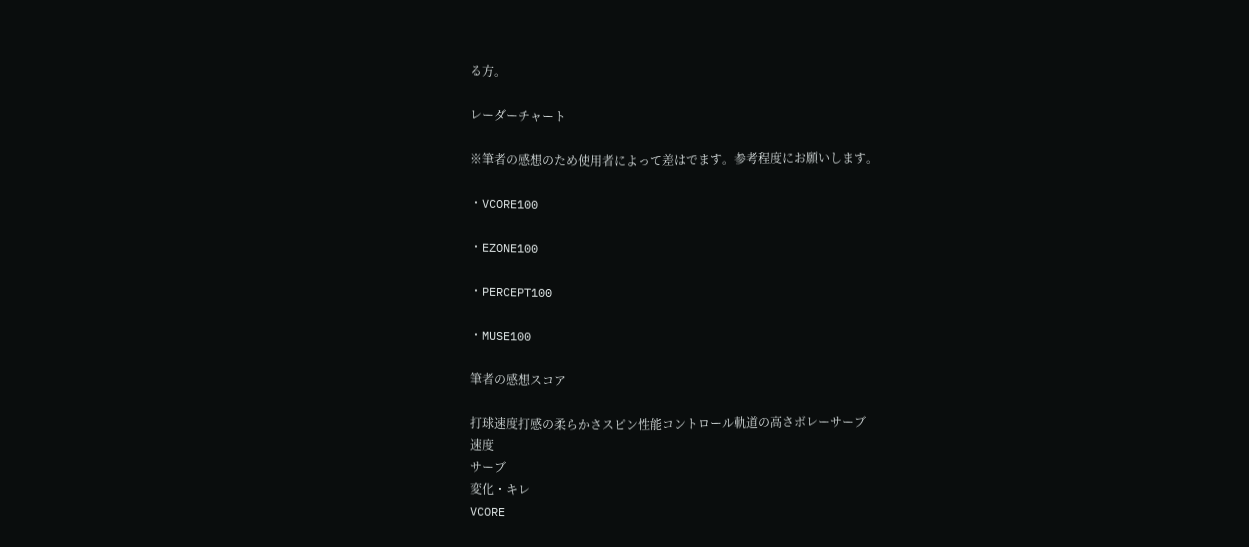る方。

レーダーチャート

※筆者の感想のため使用者によって差はでます。参考程度にお願いします。

・VCORE100

・EZONE100

・PERCEPT100

・MUSE100

筆者の感想スコア

打球速度打感の柔らかさスピン性能コントロール軌道の高さボレーサーブ
速度
サーブ
変化・キレ
VCORE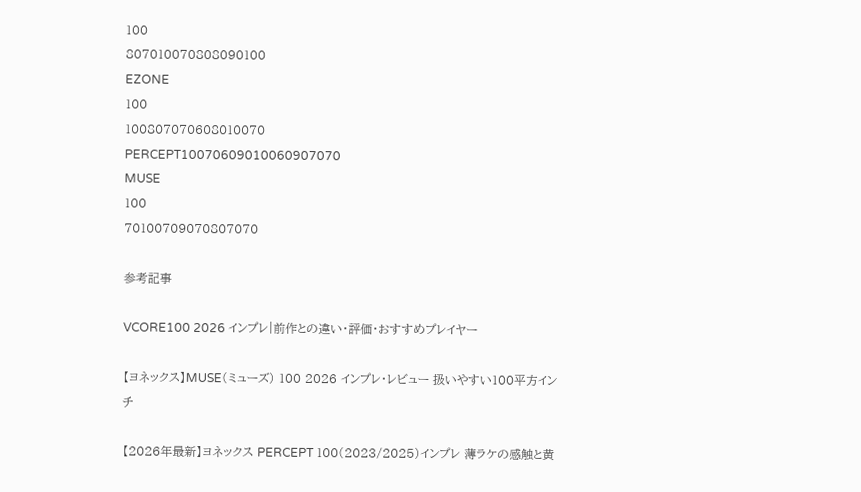100
807010070808090100
EZONE
100
100807070608010070
PERCEPT10070609010060907070
MUSE
100
70100709070807070

参考記事

VCORE100 2026 インプレ|前作との違い・評価・おすすめプレイヤー

【ヨネックス】MUSE(ミューズ) 100 2026 インプレ・レビュー 扱いやすい100平方インチ

【2026年最新】ヨネックス PERCEPT 100(2023/2025)インプレ 薄ラケの感触と黄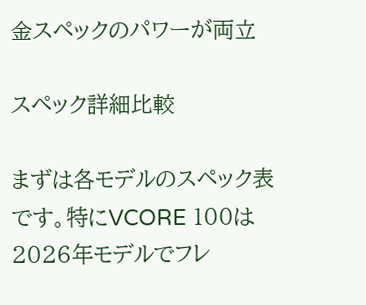金スペックのパワーが両立

スペック詳細比較

まずは各モデルのスペック表です。特にVCORE 100は2026年モデルでフレ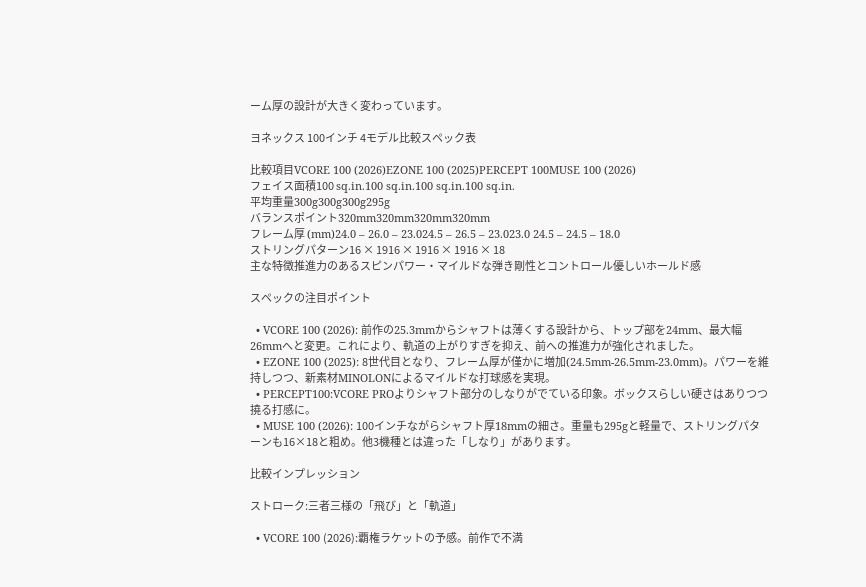ーム厚の設計が大きく変わっています。

ヨネックス 100インチ 4モデル比較スペック表

比較項目VCORE 100 (2026)EZONE 100 (2025)PERCEPT 100MUSE 100 (2026)
フェイス面積100 sq.in.100 sq.in.100 sq.in.100 sq.in.
平均重量300g300g300g295g
バランスポイント320mm320mm320mm320mm
フレーム厚 (mm)24.0 – 26.0 – 23.024.5 – 26.5 – 23.023.0 24.5 – 24.5 – 18.0
ストリングパターン16 × 1916 × 1916 × 1916 × 18
主な特徴推進力のあるスピンパワー・マイルドな弾き剛性とコントロール優しいホールド感

スペックの注目ポイント

  • VCORE 100 (2026): 前作の25.3mmからシャフトは薄くする設計から、トップ部を24mm、最大幅26mmへと変更。これにより、軌道の上がりすぎを抑え、前への推進力が強化されました。
  • EZONE 100 (2025): 8世代目となり、フレーム厚が僅かに増加(24.5mm-26.5mm-23.0mm)。パワーを維持しつつ、新素材MINOLONによるマイルドな打球感を実現。
  • PERCEPT100:VCORE PROよりシャフト部分のしなりがでている印象。ボックスらしい硬さはありつつ撓る打感に。
  • MUSE 100 (2026): 100インチながらシャフト厚18mmの細さ。重量も295gと軽量で、ストリングパターンも16×18と粗め。他3機種とは違った「しなり」があります。

比較インプレッション

ストローク:三者三様の「飛び」と「軌道」

  • VCORE 100 (2026):覇権ラケットの予感。前作で不満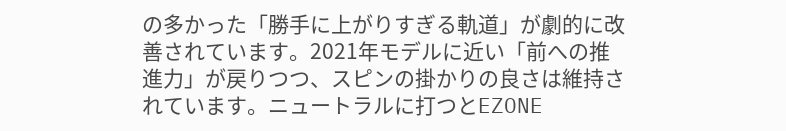の多かった「勝手に上がりすぎる軌道」が劇的に改善されています。2021年モデルに近い「前への推進力」が戻りつつ、スピンの掛かりの良さは維持されています。ニュートラルに打つとEZONE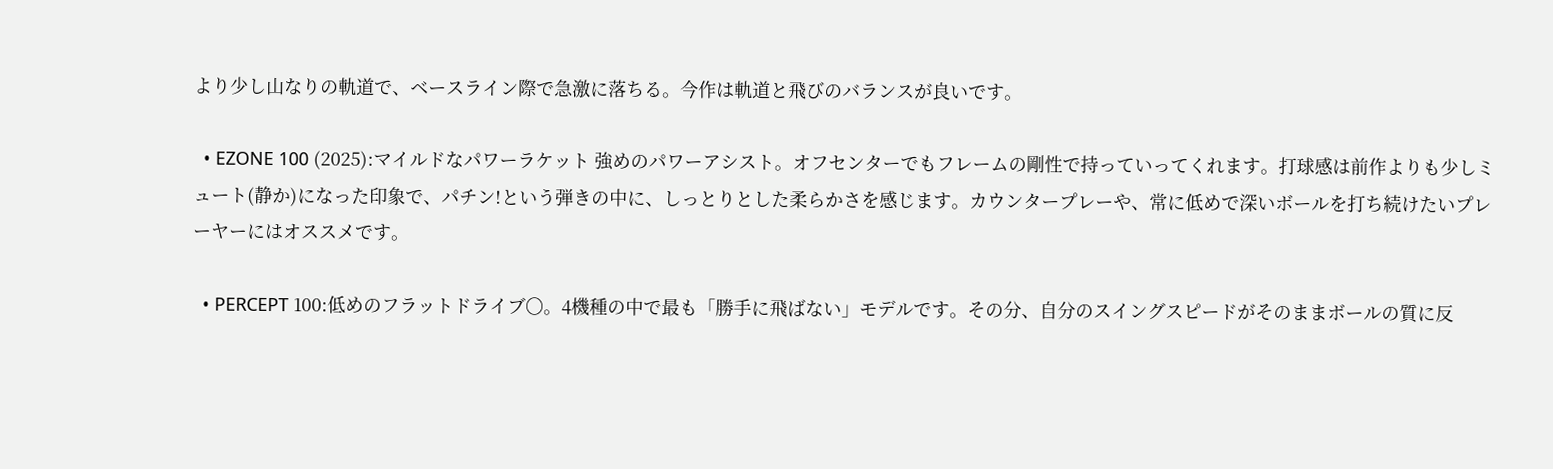より少し山なりの軌道で、ベースライン際で急激に落ちる。今作は軌道と飛びのバランスが良いです。

  • EZONE 100 (2025):マイルドなパワーラケット 強めのパワーアシスト。オフセンターでもフレームの剛性で持っていってくれます。打球感は前作よりも少しミュート(静か)になった印象で、パチン!という弾きの中に、しっとりとした柔らかさを感じます。カウンタープレーや、常に低めで深いボールを打ち続けたいプレーヤーにはオススメです。

  • PERCEPT 100:低めのフラットドライブ〇。4機種の中で最も「勝手に飛ばない」モデルです。その分、自分のスイングスピードがそのままボールの質に反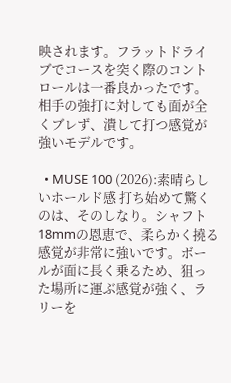映されます。フラットドライブでコースを突く際のコントロールは一番良かったです。相手の強打に対しても面が全くブレず、潰して打つ感覚が強いモデルです。

  • MUSE 100 (2026):素晴らしいホールド感 打ち始めて驚くのは、そのしなり。シャフト18mmの恩恵で、柔らかく撓る感覚が非常に強いです。ボールが面に長く乗るため、狙った場所に運ぶ感覚が強く、ラリーを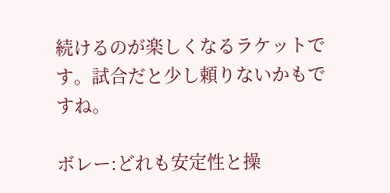続けるのが楽しくなるラケットです。試合だと少し頼りないかもですね。

ボレー:どれも安定性と操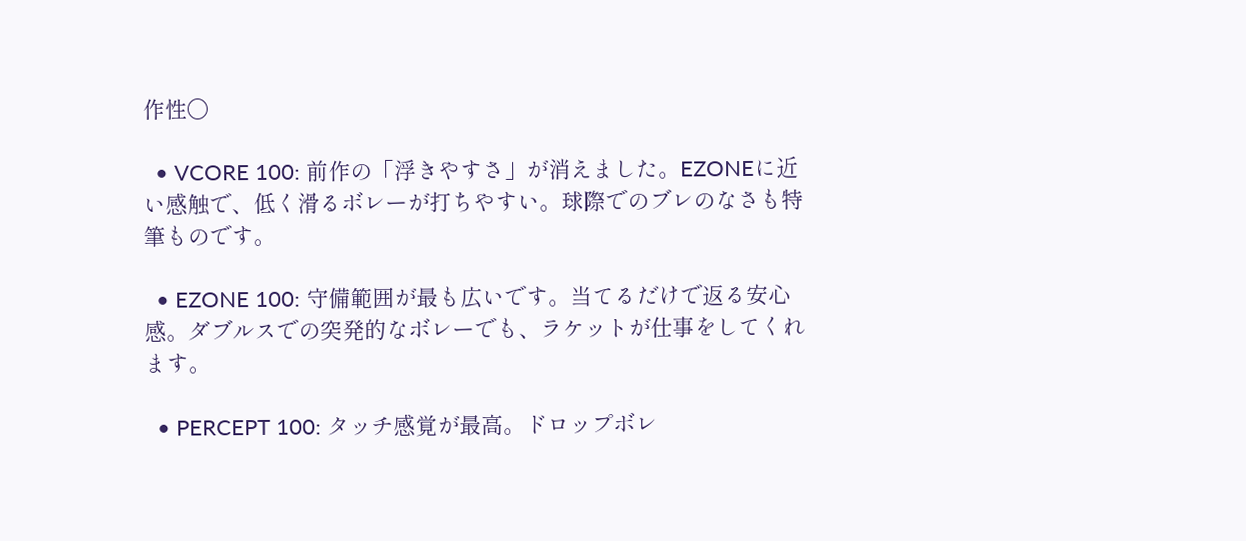作性〇

  • VCORE 100: 前作の「浮きやすさ」が消えました。EZONEに近い感触で、低く滑るボレーが打ちやすい。球際でのブレのなさも特筆ものです。

  • EZONE 100: 守備範囲が最も広いです。当てるだけで返る安心感。ダブルスでの突発的なボレーでも、ラケットが仕事をしてくれます。

  • PERCEPT 100: タッチ感覚が最高。ドロップボレ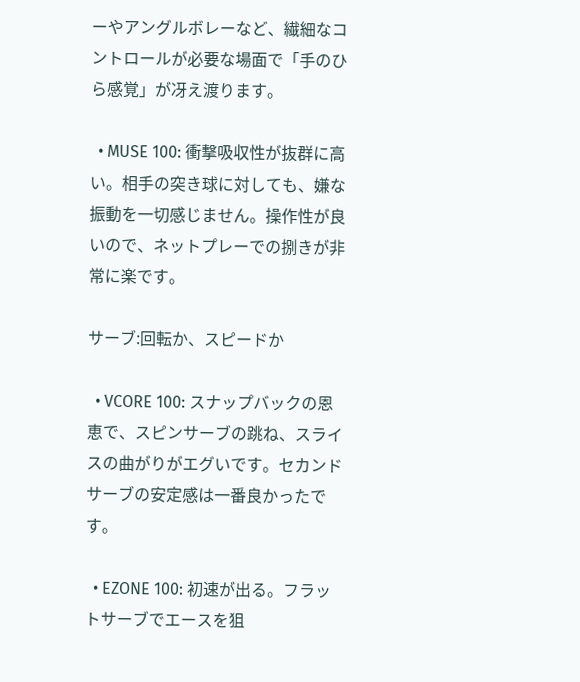ーやアングルボレーなど、繊細なコントロールが必要な場面で「手のひら感覚」が冴え渡ります。

  • MUSE 100: 衝撃吸収性が抜群に高い。相手の突き球に対しても、嫌な振動を一切感じません。操作性が良いので、ネットプレーでの捌きが非常に楽です。

サーブ:回転か、スピードか

  • VCORE 100: スナップバックの恩恵で、スピンサーブの跳ね、スライスの曲がりがエグいです。セカンドサーブの安定感は一番良かったです。

  • EZONE 100: 初速が出る。フラットサーブでエースを狙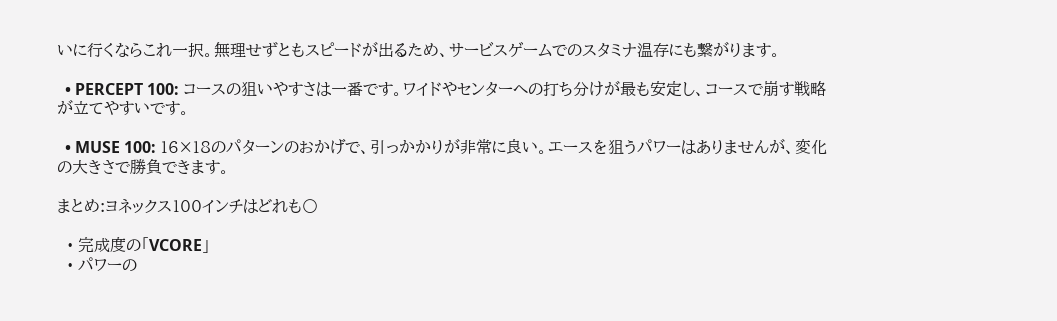いに行くならこれ一択。無理せずともスピードが出るため、サービスゲームでのスタミナ温存にも繋がります。

  • PERCEPT 100: コースの狙いやすさは一番です。ワイドやセンターへの打ち分けが最も安定し、コースで崩す戦略が立てやすいです。

  • MUSE 100: 16×18のパターンのおかげで、引っかかりが非常に良い。エースを狙うパワーはありませんが、変化の大きさで勝負できます。

まとめ:ヨネックス100インチはどれも〇

  • 完成度の「VCORE」
  • パワーの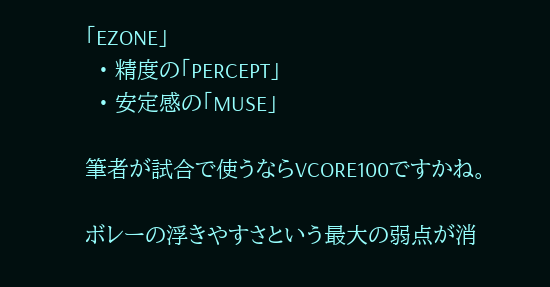「EZONE」
  • 精度の「PERCEPT」
  • 安定感の「MUSE」

筆者が試合で使うならVCORE100ですかね。

ボレーの浮きやすさという最大の弱点が消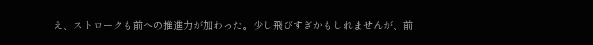え、ストロークも前への推進力が加わった。少し飛びすぎかもしれませんが、前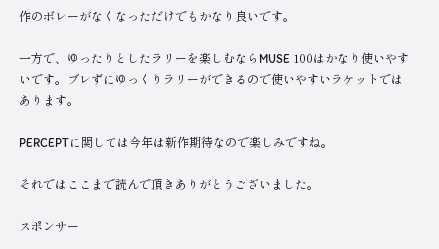作のボレーがなくなっただけでもかなり良いです。

一方で、ゆったりとしたラリーを楽しむならMUSE 100はかなり使いやすいです。ブレずにゆっくりラリーができるので使いやすいラケットではあります。

PERCEPTに関しては今年は新作期待なので楽しみですね。

それではここまで読んで頂きありがとうございました。

スポンサー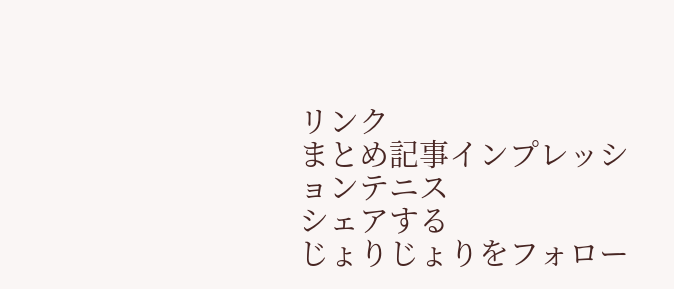リンク
まとめ記事インプレッションテニス
シェアする
じょりじょりをフォロー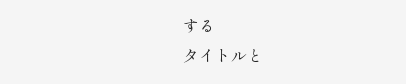する
タイトルと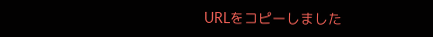URLをコピーしました